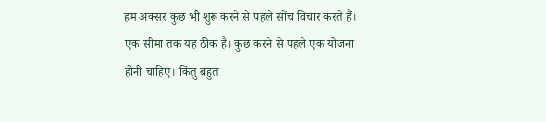हम अक्सर कुछ भी शुरू करने से पहले सोंच विचार करते हैं। एक सीमा तक यह ठीक है। कुछ करने से पहले एक योजना होनी चाहिए। किंतु बहुत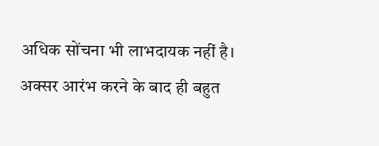अधिक सोंचना भी लाभदायक नहीं है। अक्सर आरंभ करने के बाद ही बहुत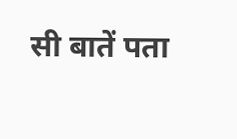सी बातें पता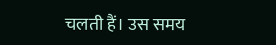चलती हैं। उस समय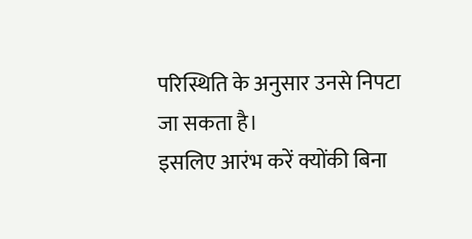परिस्थिति के अनुसार उनसे निपटा जा सकता है।
इसलिए आरंभ करें क्योंकी बिना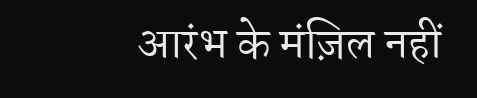आरंभ के मंज़िल नहीं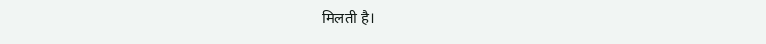मिलती है।